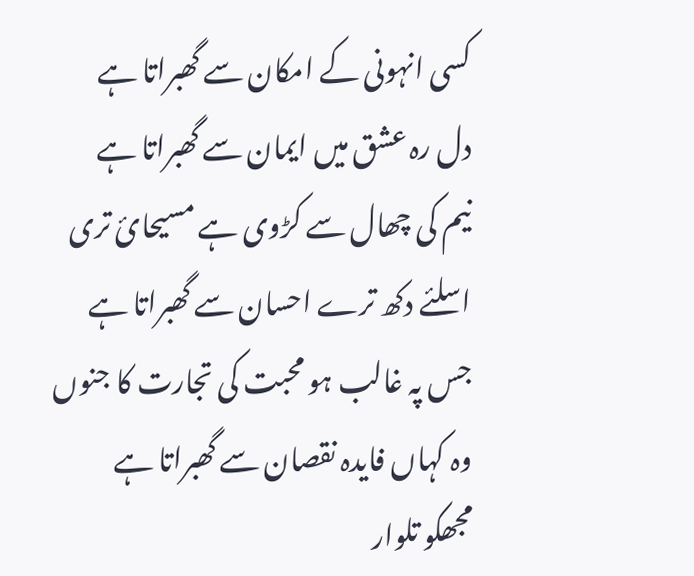کسی انہونی کے امکان سے گھبراتا ہے
دل رہ عشق میں ایمان سے گھبراتا ہے
نیم کی چھال سے کڑوی ہے مسیحائ تری
اسلئے دکھ ترے احسان سے گھبراتا ہے
جس پہ غالب ہو محبت کی تجارت کا جنوں
وہ کہاں فایدہ نقصان سے گھبراتا ہے
مجھکو تلوار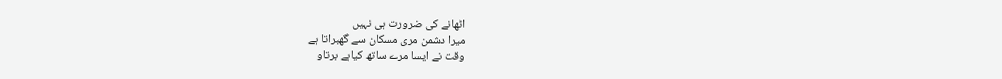اٹھانے کی ضرورت ہی نہیں
میرا دشمن مری مسکان سے گھبراتا ہے
وقت نے ایسا مرے ساتھ کیاہے برتاو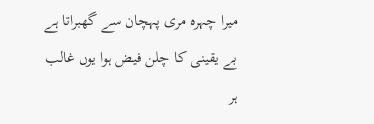میرا چہرہ مری پہچان سے گھبراتا ہے
بے یقینی کا چلن فیض ہوا یوں غالب
ہر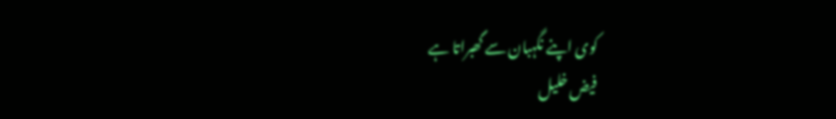کوی اپنے نگہبان سے گھبراتا ہے
فیض خلیل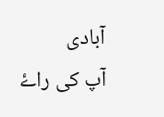آبادی
آپ کی راۓ